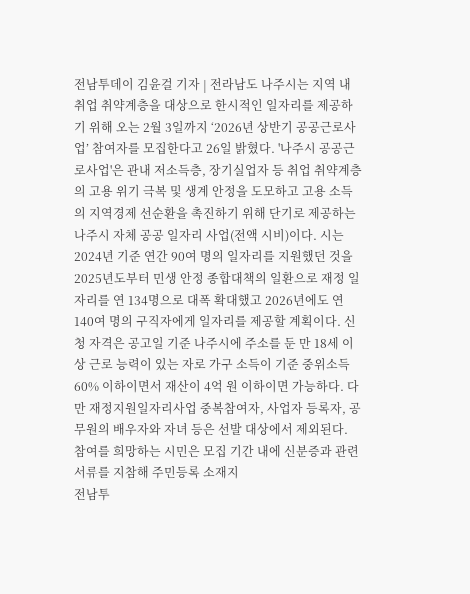전남투데이 김윤걸 기자 | 전라남도 나주시는 지역 내 취업 취약계층을 대상으로 한시적인 일자리를 제공하기 위해 오는 2월 3일까지 ‘2026년 상반기 공공근로사업’ 참여자를 모집한다고 26일 밝혔다. '나주시 공공근로사업'은 관내 저소득층, 장기실업자 등 취업 취약계층의 고용 위기 극복 및 생계 안정을 도모하고 고용 소득의 지역경제 선순환을 촉진하기 위해 단기로 제공하는 나주시 자체 공공 일자리 사업(전액 시비)이다. 시는 2024년 기준 연간 90여 명의 일자리를 지원했던 것을 2025년도부터 민생 안정 종합대책의 일환으로 재정 일자리를 연 134명으로 대폭 확대했고 2026년에도 연 140여 명의 구직자에게 일자리를 제공할 계획이다. 신청 자격은 공고일 기준 나주시에 주소를 둔 만 18세 이상 근로 능력이 있는 자로 가구 소득이 기준 중위소득 60% 이하이면서 재산이 4억 원 이하이면 가능하다. 다만 재정지원일자리사업 중복참여자, 사업자 등록자, 공무원의 배우자와 자녀 등은 선발 대상에서 제외된다. 참여를 희망하는 시민은 모집 기간 내에 신분증과 관련 서류를 지참해 주민등록 소재지
전남투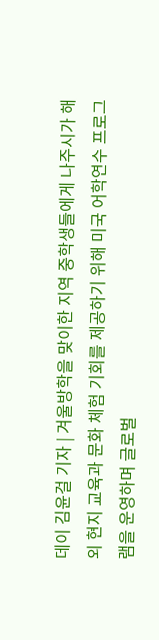데이 김윤걸 기자 | 겨울방학을 맞이한 지역 중학생들에게 나주시가 해외 현지 교육과 문화 체험 기회를 제공하기 위해 미국 어학연수 프로그램을 운영하며 글로벌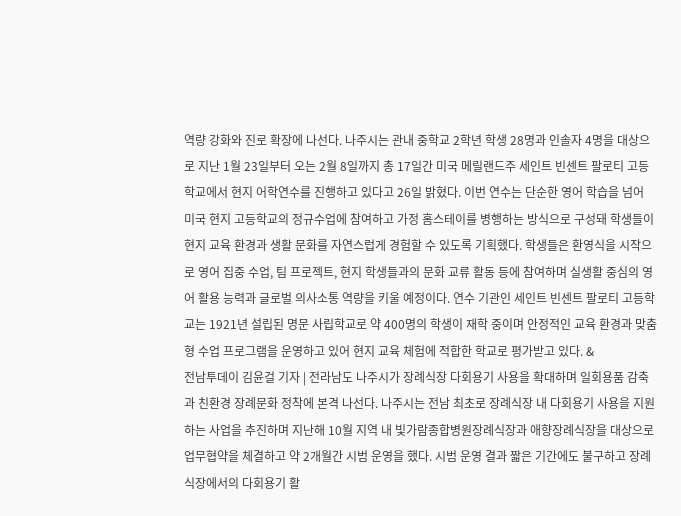역량 강화와 진로 확장에 나선다. 나주시는 관내 중학교 2학년 학생 28명과 인솔자 4명을 대상으로 지난 1월 23일부터 오는 2월 8일까지 총 17일간 미국 메릴랜드주 세인트 빈센트 팔로티 고등학교에서 현지 어학연수를 진행하고 있다고 26일 밝혔다. 이번 연수는 단순한 영어 학습을 넘어 미국 현지 고등학교의 정규수업에 참여하고 가정 홈스테이를 병행하는 방식으로 구성돼 학생들이 현지 교육 환경과 생활 문화를 자연스럽게 경험할 수 있도록 기획했다. 학생들은 환영식을 시작으로 영어 집중 수업, 팀 프로젝트, 현지 학생들과의 문화 교류 활동 등에 참여하며 실생활 중심의 영어 활용 능력과 글로벌 의사소통 역량을 키울 예정이다. 연수 기관인 세인트 빈센트 팔로티 고등학교는 1921년 설립된 명문 사립학교로 약 400명의 학생이 재학 중이며 안정적인 교육 환경과 맞춤형 수업 프로그램을 운영하고 있어 현지 교육 체험에 적합한 학교로 평가받고 있다. &
전남투데이 김윤걸 기자 | 전라남도 나주시가 장례식장 다회용기 사용을 확대하며 일회용품 감축과 친환경 장례문화 정착에 본격 나선다. 나주시는 전남 최초로 장례식장 내 다회용기 사용을 지원하는 사업을 추진하며 지난해 10월 지역 내 빛가람종합병원장례식장과 애향장례식장을 대상으로 업무협약을 체결하고 약 2개월간 시범 운영을 했다. 시범 운영 결과 짧은 기간에도 불구하고 장례식장에서의 다회용기 활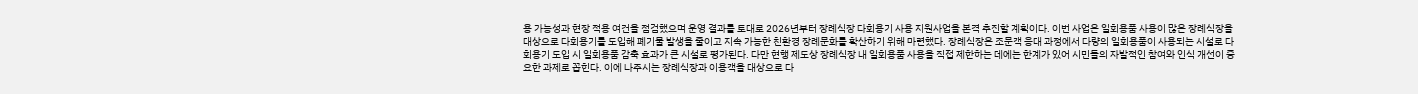용 가능성과 현장 적용 여건을 점검했으며 운영 결과를 토대로 2026년부터 장례식장 다회용기 사용 지원사업을 본격 추진할 계획이다. 이번 사업은 일회용품 사용이 많은 장례식장을 대상으로 다회용기를 도입해 폐기물 발생을 줄이고 지속 가능한 친환경 장례문화를 확산하기 위해 마련했다. 장례식장은 조문객 응대 과정에서 다량의 일회용품이 사용되는 시설로 다회용기 도입 시 일회용품 감축 효과가 큰 시설로 평가된다. 다만 현행 제도상 장례식장 내 일회용품 사용을 직접 제한하는 데에는 한계가 있어 시민들의 자발적인 참여와 인식 개선이 중요한 과제로 꼽힌다. 이에 나주시는 장례식장과 이용객을 대상으로 다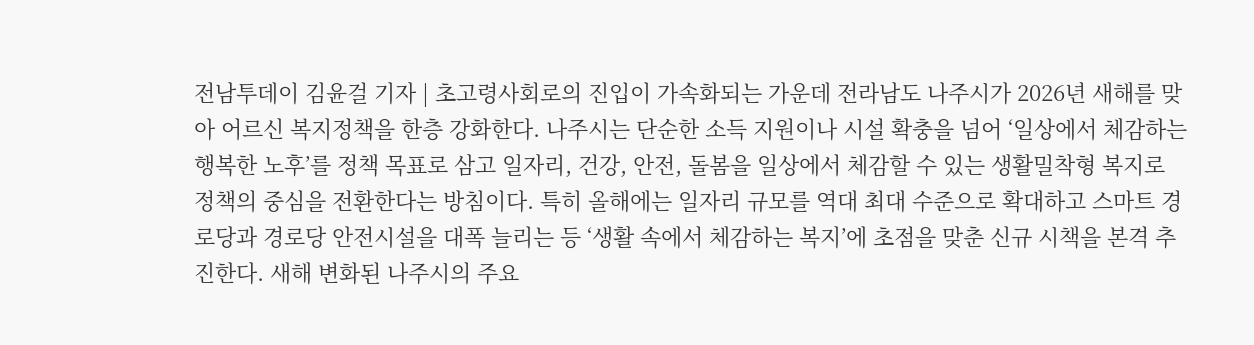전남투데이 김윤걸 기자 | 초고령사회로의 진입이 가속화되는 가운데 전라남도 나주시가 2026년 새해를 맞아 어르신 복지정책을 한층 강화한다. 나주시는 단순한 소득 지원이나 시설 확충을 넘어 ‘일상에서 체감하는 행복한 노후’를 정책 목표로 삼고 일자리, 건강, 안전, 돌봄을 일상에서 체감할 수 있는 생활밀착형 복지로 정책의 중심을 전환한다는 방침이다. 특히 올해에는 일자리 규모를 역대 최대 수준으로 확대하고 스마트 경로당과 경로당 안전시설을 대폭 늘리는 등 ‘생활 속에서 체감하는 복지’에 초점을 맞춘 신규 시책을 본격 추진한다. 새해 변화된 나주시의 주요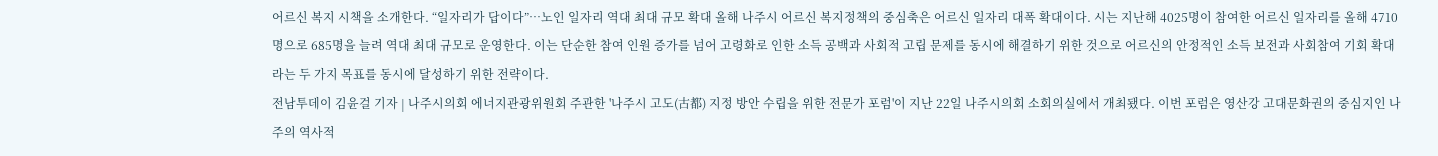어르신 복지 시책을 소개한다. “일자리가 답이다”…노인 일자리 역대 최대 규모 확대 올해 나주시 어르신 복지정책의 중심축은 어르신 일자리 대폭 확대이다. 시는 지난해 4025명이 참여한 어르신 일자리를 올해 4710명으로 685명을 늘려 역대 최대 규모로 운영한다. 이는 단순한 참여 인원 증가를 넘어 고령화로 인한 소득 공백과 사회적 고립 문제를 동시에 해결하기 위한 것으로 어르신의 안정적인 소득 보전과 사회참여 기회 확대라는 두 가지 목표를 동시에 달성하기 위한 전략이다.
전남투데이 김윤걸 기자 | 나주시의회 에너지관광위원회 주관한 '나주시 고도(古都) 지정 방안 수립을 위한 전문가 포럼'이 지난 22일 나주시의회 소회의실에서 개최됐다. 이번 포럼은 영산강 고대문화권의 중심지인 나주의 역사적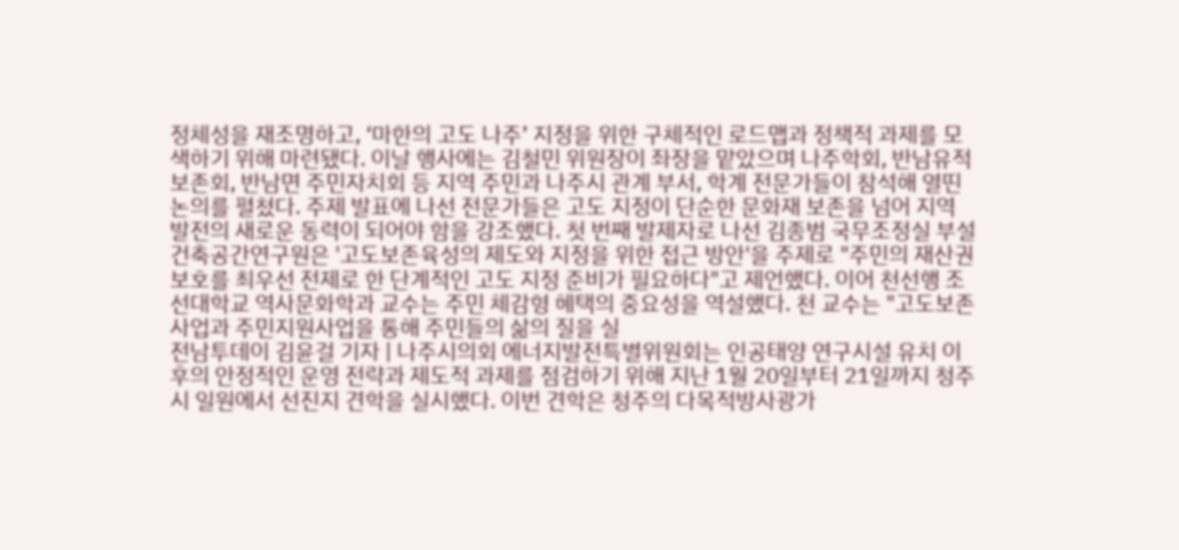정체성을 재조명하고, ‘마한의 고도 나주’ 지정을 위한 구체적인 로드맵과 정책적 과제를 모색하기 위해 마련됐다. 이날 행사에는 김철민 위원장이 좌장을 맡았으며 나주학회, 반남유적보존회, 반남면 주민자치회 등 지역 주민과 나주시 관계 부서, 학계 전문가들이 참석해 열띤 논의를 펼쳤다. 주제 발표에 나선 전문가들은 고도 지정이 단순한 문화재 보존을 넘어 지역 발전의 새로운 동력이 되어야 함을 강조했다. 첫 번째 발제자로 나선 김종범 국무조정실 부설 건축공간연구원은 '고도보존육성의 제도와 지정을 위한 접근 방안'을 주제로 "주민의 재산권 보호를 최우선 전제로 한 단계적인 고도 지정 준비가 필요하다"고 제언했다. 이어 천선행 조선대학교 역사문화학과 교수는 주민 체감형 혜택의 중요성을 역설했다. 천 교수는 "고도보존사업과 주민지원사업을 통해 주민들의 삶의 질을 실
전남투데이 김윤걸 기자 | 나주시의회 에너지발전특별위원회는 인공태양 연구시설 유치 이후의 안정적인 운영 전략과 제도적 과제를 점검하기 위해 지난 1월 20일부터 21일까지 청주시 일원에서 선진지 견학을 실시했다. 이번 견학은 청주의 다목적방사광가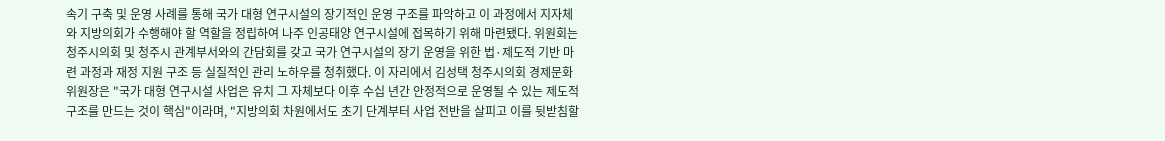속기 구축 및 운영 사례를 통해 국가 대형 연구시설의 장기적인 운영 구조를 파악하고 이 과정에서 지자체와 지방의회가 수행해야 할 역할을 정립하여 나주 인공태양 연구시설에 접목하기 위해 마련됐다. 위원회는 청주시의회 및 청주시 관계부서와의 간담회를 갖고 국가 연구시설의 장기 운영을 위한 법·제도적 기반 마련 과정과 재정 지원 구조 등 실질적인 관리 노하우를 청취했다. 이 자리에서 김성택 청주시의회 경제문화위원장은 "국가 대형 연구시설 사업은 유치 그 자체보다 이후 수십 년간 안정적으로 운영될 수 있는 제도적 구조를 만드는 것이 핵심"이라며, "지방의회 차원에서도 초기 단계부터 사업 전반을 살피고 이를 뒷받침할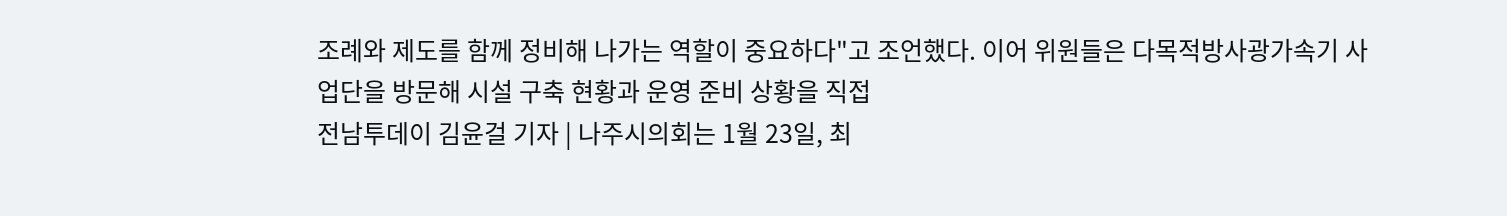조례와 제도를 함께 정비해 나가는 역할이 중요하다"고 조언했다. 이어 위원들은 다목적방사광가속기 사업단을 방문해 시설 구축 현황과 운영 준비 상황을 직접
전남투데이 김윤걸 기자 | 나주시의회는 1월 23일, 최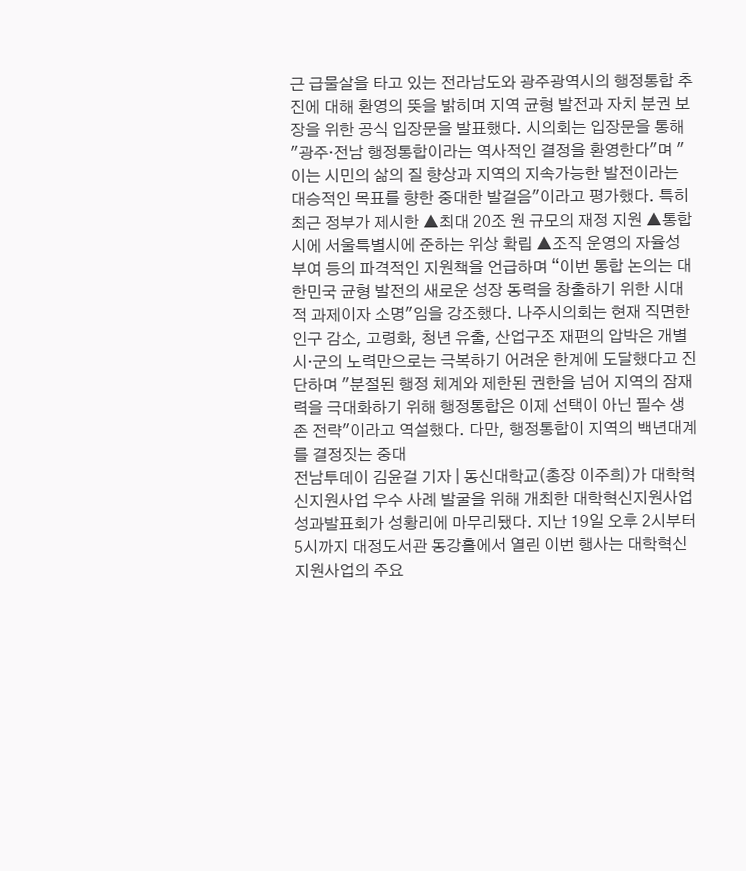근 급물살을 타고 있는 전라남도와 광주광역시의 행정통합 추진에 대해 환영의 뜻을 밝히며 지역 균형 발전과 자치 분권 보장을 위한 공식 입장문을 발표했다. 시의회는 입장문을 통해 "광주·전남 행정통합이라는 역사적인 결정을 환영한다"며 "이는 시민의 삶의 질 향상과 지역의 지속가능한 발전이라는 대승적인 목표를 향한 중대한 발걸음"이라고 평가했다. 특히 최근 정부가 제시한 ▲최대 20조 원 규모의 재정 지원 ▲통합시에 서울특별시에 준하는 위상 확립 ▲조직 운영의 자율성 부여 등의 파격적인 지원책을 언급하며 “이번 통합 논의는 대한민국 균형 발전의 새로운 성장 동력을 창출하기 위한 시대적 과제이자 소명"임을 강조했다. 나주시의회는 현재 직면한 인구 감소, 고령화, 청년 유출, 산업구조 재편의 압박은 개별 시·군의 노력만으로는 극복하기 어려운 한계에 도달했다고 진단하며 "분절된 행정 체계와 제한된 권한을 넘어 지역의 잠재력을 극대화하기 위해 행정통합은 이제 선택이 아닌 필수 생존 전략"이라고 역설했다. 다만, 행정통합이 지역의 백년대계를 결정짓는 중대
전남투데이 김윤걸 기자 | 동신대학교(총장 이주희)가 대학혁신지원사업 우수 사례 발굴을 위해 개최한 대학혁신지원사업성과발표회가 성황리에 마무리됐다. 지난 19일 오후 2시부터 5시까지 대정도서관 동강홀에서 열린 이번 행사는 대학혁신지원사업의 주요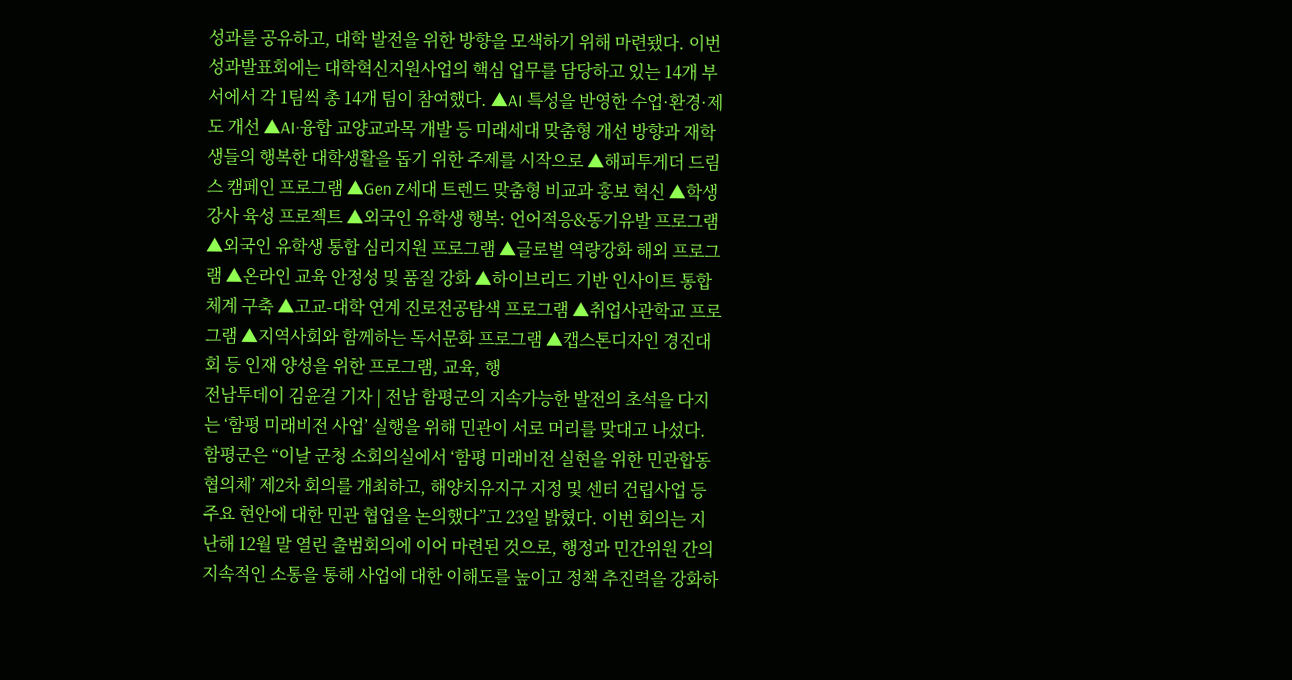성과를 공유하고, 대학 발전을 위한 방향을 모색하기 위해 마련됐다. 이번 성과발표회에는 대학혁신지원사업의 핵심 업무를 담당하고 있는 14개 부서에서 각 1팀씩 총 14개 팀이 참여했다. ▲AI 특성을 반영한 수업·환경·제도 개선 ▲AI·융합 교양교과목 개발 등 미래세대 맞춤형 개선 방향과 재학생들의 행복한 대학생활을 돕기 위한 주제를 시작으로 ▲해피투게더 드림스 캠페인 프로그램 ▲Gen Z세대 트렌드 맞춤형 비교과 홍보 혁신 ▲학생강사 육성 프로젝트 ▲외국인 유학생 행복: 언어적응&동기유발 프로그램 ▲외국인 유학생 통합 심리지원 프로그램 ▲글로벌 역량강화 해외 프로그램 ▲온라인 교육 안정성 및 품질 강화 ▲하이브리드 기반 인사이트 통합체계 구축 ▲고교-대학 연계 진로전공탐색 프로그램 ▲취업사관학교 프로그램 ▲지역사회와 함께하는 독서문화 프로그램 ▲캡스톤디자인 경진대회 등 인재 양성을 위한 프로그램, 교육, 행
전남투데이 김윤걸 기자 | 전남 함평군의 지속가능한 발전의 초석을 다지는 ‘함평 미래비전 사업’ 실행을 위해 민관이 서로 머리를 맞대고 나섰다. 함평군은 “이날 군청 소회의실에서 ‘함평 미래비전 실현을 위한 민관합동협의체’ 제2차 회의를 개최하고, 해양치유지구 지정 및 센터 건립사업 등 주요 현안에 대한 민관 협업을 논의했다”고 23일 밝혔다. 이번 회의는 지난해 12월 말 열린 출범회의에 이어 마련된 것으로, 행정과 민간위원 간의 지속적인 소통을 통해 사업에 대한 이해도를 높이고 정책 추진력을 강화하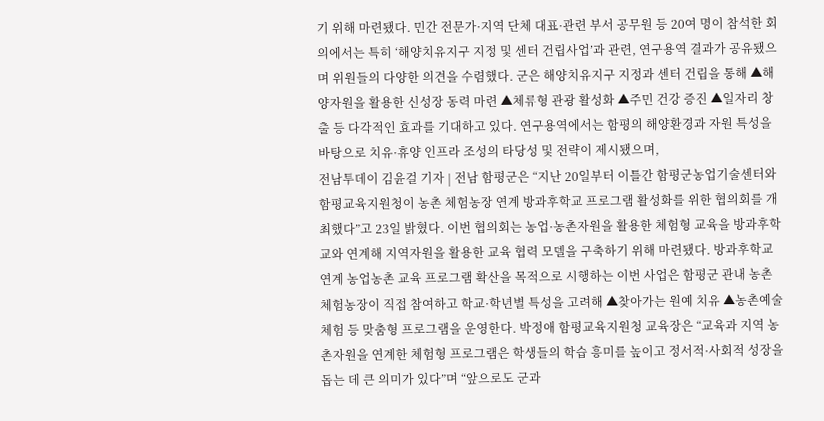기 위해 마련됐다. 민간 전문가·지역 단체 대표·관련 부서 공무원 등 20여 명이 참석한 회의에서는 특히 ‘해양치유지구 지정 및 센터 건립사업’과 관련, 연구용역 결과가 공유됐으며 위원들의 다양한 의견을 수렴했다. 군은 해양치유지구 지정과 센터 건립을 통해 ▲해양자원을 활용한 신성장 동력 마련 ▲체류형 관광 활성화 ▲주민 건강 증진 ▲일자리 창출 등 다각적인 효과를 기대하고 있다. 연구용역에서는 함평의 해양환경과 자원 특성을 바탕으로 치유·휴양 인프라 조성의 타당성 및 전략이 제시됐으며,
전남투데이 김윤걸 기자 | 전남 함평군은 “지난 20일부터 이틀간 함평군농업기술센터와 함평교육지원청이 농촌 체험농장 연계 방과후학교 프로그램 활성화를 위한 협의회를 개최했다”고 23일 밝혔다. 이번 협의회는 농업·농촌자원을 활용한 체험형 교육을 방과후학교와 연계해 지역자원을 활용한 교육 협력 모델을 구축하기 위해 마련됐다. 방과후학교 연계 농업농촌 교육 프로그램 확산을 목적으로 시행하는 이번 사업은 함평군 관내 농촌 체험농장이 직접 참여하고 학교·학년별 특성을 고려해 ▲찾아가는 원예 치유 ▲농촌예술체험 등 맞춤형 프로그램을 운영한다. 박정애 함평교육지원청 교육장은 “교육과 지역 농촌자원을 연계한 체험형 프로그램은 학생들의 학습 흥미를 높이고 정서적·사회적 성장을 돕는 데 큰 의미가 있다”며 “앞으로도 군과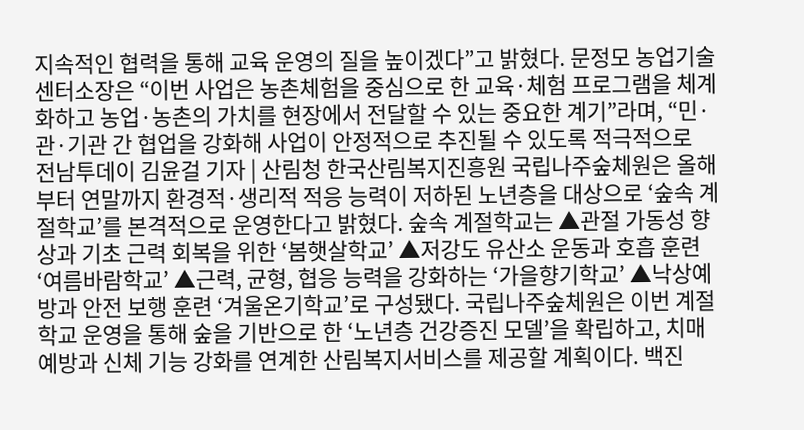지속적인 협력을 통해 교육 운영의 질을 높이겠다”고 밝혔다. 문정모 농업기술센터소장은 “이번 사업은 농촌체험을 중심으로 한 교육·체험 프로그램을 체계화하고 농업·농촌의 가치를 현장에서 전달할 수 있는 중요한 계기”라며, “민·관·기관 간 협업을 강화해 사업이 안정적으로 추진될 수 있도록 적극적으로
전남투데이 김윤걸 기자 | 산림청 한국산림복지진흥원 국립나주숲체원은 올해부터 연말까지 환경적·생리적 적응 능력이 저하된 노년층을 대상으로 ‘숲속 계절학교’를 본격적으로 운영한다고 밝혔다. 숲속 계절학교는 ▲관절 가동성 향상과 기초 근력 회복을 위한 ‘봄햇살학교’ ▲저강도 유산소 운동과 호흡 훈련 ‘여름바람학교’ ▲근력, 균형, 협응 능력을 강화하는 ‘가을향기학교’ ▲낙상예방과 안전 보행 훈련 ‘겨울온기학교’로 구성됐다. 국립나주숲체원은 이번 계절학교 운영을 통해 숲을 기반으로 한 ‘노년층 건강증진 모델’을 확립하고, 치매 예방과 신체 기능 강화를 연계한 산림복지서비스를 제공할 계획이다. 백진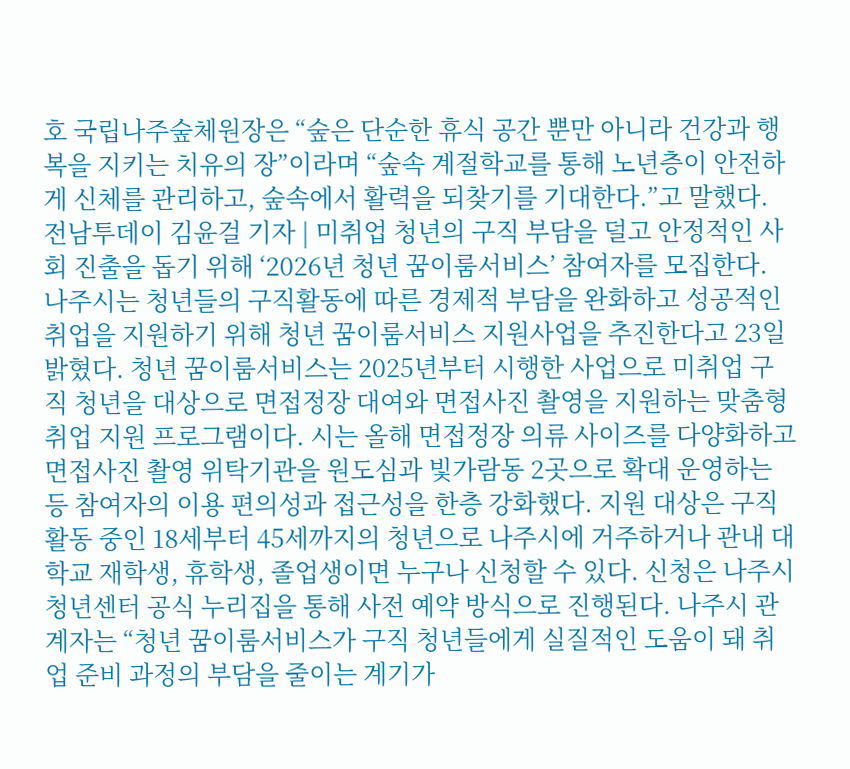호 국립나주숲체원장은 “숲은 단순한 휴식 공간 뿐만 아니라 건강과 행복을 지키는 치유의 장”이라며 “숲속 계절학교를 통해 노년층이 안전하게 신체를 관리하고, 숲속에서 활력을 되찾기를 기대한다.”고 말했다.
전남투데이 김윤걸 기자 | 미취업 청년의 구직 부담을 덜고 안정적인 사회 진출을 돕기 위해 ‘2026년 청년 꿈이룸서비스’ 참여자를 모집한다. 나주시는 청년들의 구직활동에 따른 경제적 부담을 완화하고 성공적인 취업을 지원하기 위해 청년 꿈이룸서비스 지원사업을 추진한다고 23일 밝혔다. 청년 꿈이룸서비스는 2025년부터 시행한 사업으로 미취업 구직 청년을 대상으로 면접정장 대여와 면접사진 촬영을 지원하는 맞춤형 취업 지원 프로그램이다. 시는 올해 면접정장 의류 사이즈를 다양화하고 면접사진 촬영 위탁기관을 원도심과 빛가람동 2곳으로 확대 운영하는 등 참여자의 이용 편의성과 접근성을 한층 강화했다. 지원 대상은 구직활동 중인 18세부터 45세까지의 청년으로 나주시에 거주하거나 관내 대학교 재학생, 휴학생, 졸업생이면 누구나 신청할 수 있다. 신청은 나주시 청년센터 공식 누리집을 통해 사전 예약 방식으로 진행된다. 나주시 관계자는 “청년 꿈이룸서비스가 구직 청년들에게 실질적인 도움이 돼 취업 준비 과정의 부담을 줄이는 계기가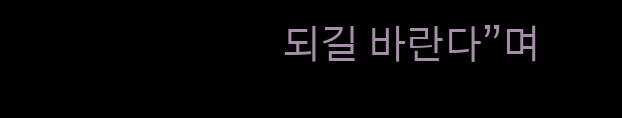되길 바란다”며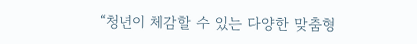“청년이 체감할 수 있는 다양한 맞춤형